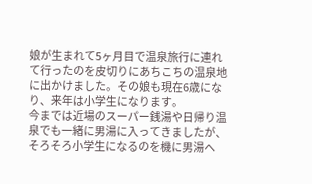娘が生まれて5ヶ月目で温泉旅行に連れて行ったのを皮切りにあちこちの温泉地に出かけました。その娘も現在6歳になり、来年は小学生になります。
今までは近場のスーパー銭湯や日帰り温泉でも一緒に男湯に入ってきましたが、そろそろ小学生になるのを機に男湯へ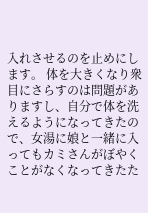入れさせるのを止めにします。 体を大きくなり衆目にさらすのは問題がありますし、自分で体を洗えるようになってきたので、女湯に娘と一緒に入ってもカミさんがぼやくことがなくなってきたた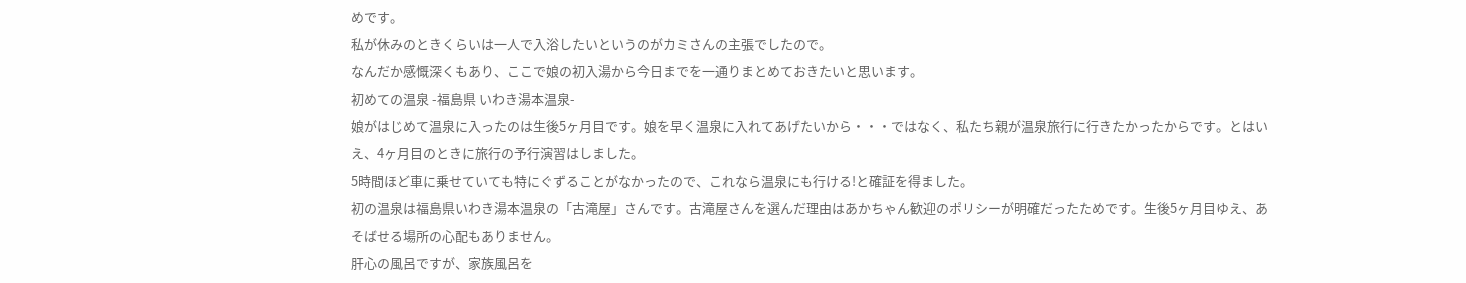めです。
私が休みのときくらいは一人で入浴したいというのがカミさんの主張でしたので。
なんだか感慨深くもあり、ここで娘の初入湯から今日までを一通りまとめておきたいと思います。
初めての温泉 -福島県 いわき湯本温泉-
娘がはじめて温泉に入ったのは生後5ヶ月目です。娘を早く温泉に入れてあげたいから・・・ではなく、私たち親が温泉旅行に行きたかったからです。とはいえ、4ヶ月目のときに旅行の予行演習はしました。
5時間ほど車に乗せていても特にぐずることがなかったので、これなら温泉にも行ける!と確証を得ました。
初の温泉は福島県いわき湯本温泉の「古滝屋」さんです。古滝屋さんを選んだ理由はあかちゃん歓迎のポリシーが明確だったためです。生後5ヶ月目ゆえ、あそばせる場所の心配もありません。
肝心の風呂ですが、家族風呂を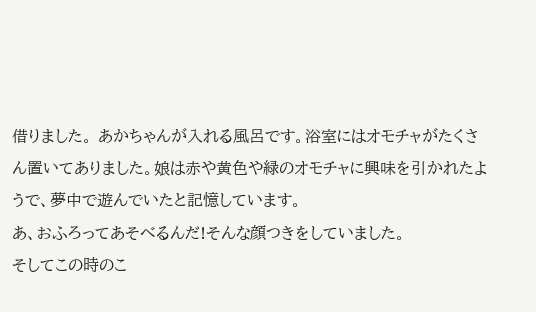借りました。 あかちゃんが入れる風呂です。浴室にはオモチャがたくさん置いてありました。娘は赤や黄色や緑のオモチャに興味を引かれたようで、夢中で遊んでいたと記憶しています。
あ、おふろってあそべるんだ!そんな顔つきをしていました。
そしてこの時のこ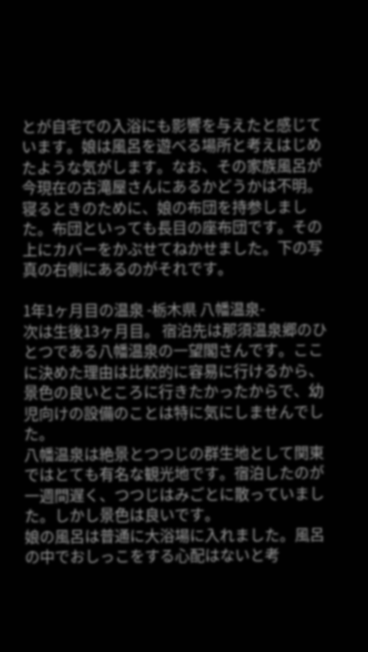とが自宅での入浴にも影響を与えたと感じています。娘は風呂を遊べる場所と考えはじめたような気がします。なお、その家族風呂が今現在の古滝屋さんにあるかどうかは不明。
寝るときのために、娘の布団を持参しました。布団といっても長目の座布団です。その上にカバーをかぶせてねかせました。下の写真の右側にあるのがそれです。

1年1ヶ月目の温泉 -栃木県 八幡温泉-
次は生後13ヶ月目。 宿泊先は那須温泉郷のひとつである八幡温泉の一望閣さんです。ここに決めた理由は比較的に容易に行けるから、景色の良いところに行きたかったからで、幼児向けの設備のことは特に気にしませんでした。
八幡温泉は絶景とつつじの群生地として関東ではとても有名な観光地です。宿泊したのが一週間遅く、つつじはみごとに散っていました。しかし景色は良いです。
娘の風呂は普通に大浴場に入れました。風呂の中でおしっこをする心配はないと考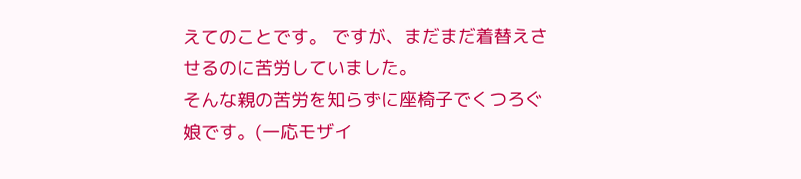えてのことです。 ですが、まだまだ着替えさせるのに苦労していました。
そんな親の苦労を知らずに座椅子でくつろぐ娘です。(一応モザイ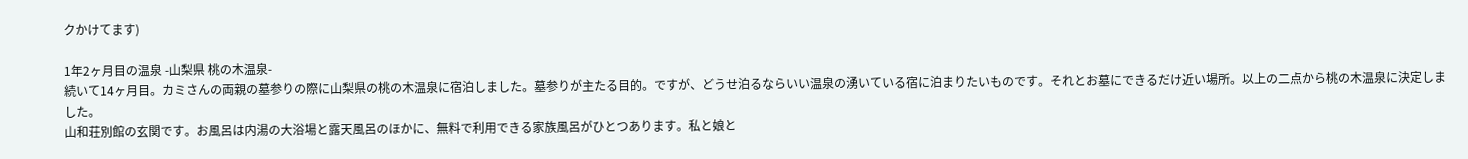クかけてます)

1年2ヶ月目の温泉 -山梨県 桃の木温泉-
続いて14ヶ月目。カミさんの両親の墓参りの際に山梨県の桃の木温泉に宿泊しました。墓参りが主たる目的。ですが、どうせ泊るならいい温泉の湧いている宿に泊まりたいものです。それとお墓にできるだけ近い場所。以上の二点から桃の木温泉に決定しました。
山和荘別館の玄関です。お風呂は内湯の大浴場と露天風呂のほかに、無料で利用できる家族風呂がひとつあります。私と娘と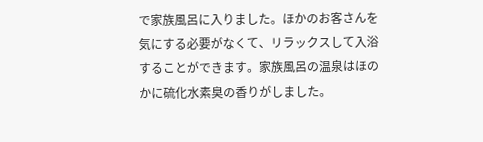で家族風呂に入りました。ほかのお客さんを気にする必要がなくて、リラックスして入浴することができます。家族風呂の温泉はほのかに硫化水素臭の香りがしました。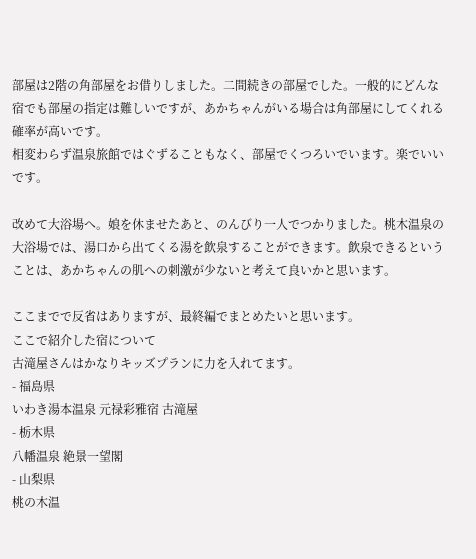部屋は2階の角部屋をお借りしました。二間続きの部屋でした。一般的にどんな宿でも部屋の指定は難しいですが、あかちゃんがいる場合は角部屋にしてくれる確率が高いです。
相変わらず温泉旅館ではぐずることもなく、部屋でくつろいでいます。楽でいいです。

改めて大浴場へ。娘を休ませたあと、のんびり一人でつかりました。桃木温泉の大浴場では、湯口から出てくる湯を飲泉することができます。飲泉できるということは、あかちゃんの肌への刺激が少ないと考えて良いかと思います。

ここまでで反省はありますが、最終編でまとめたいと思います。
ここで紹介した宿について
古滝屋さんはかなりキッズプランに力を入れてます。
- 福島県
いわき湯本温泉 元禄彩雅宿 古滝屋
- 栃木県
八幡温泉 絶景一望閣
- 山梨県
桃の木温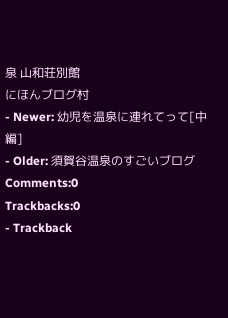泉 山和荘別館
にほんブログ村
- Newer: 幼児を温泉に連れてって[中編]
- Older: 須賀谷温泉のすごいブログ
Comments:0
Trackbacks:0
- Trackback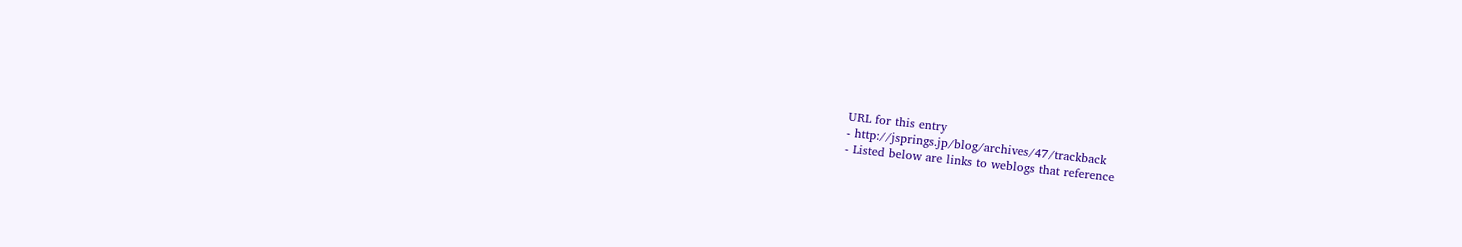URL for this entry
- http://jsprings.jp/blog/archives/47/trackback
- Listed below are links to weblogs that reference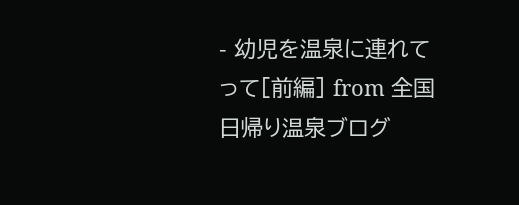- 幼児を温泉に連れてって[前編] from 全国日帰り温泉ブログ